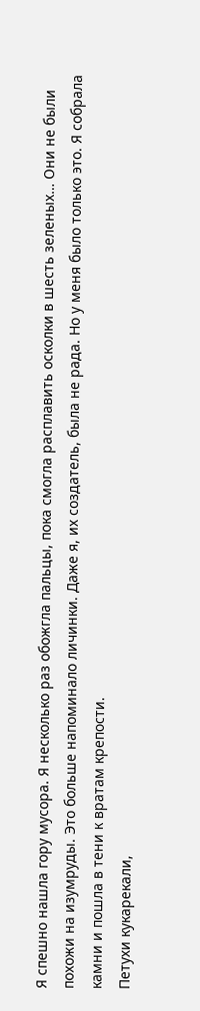Я спешно нашла гору мусора. Я несколько раз обожгла пальцы, пока смогла расплавить осколки в шесть зеленых… Они не были похожи на изумруды. Это больше напоминало личинки. Даже я, их создатель, была не рада. Но у меня было только это. Я собрала камни и пошла в тени к вратам крепости.
Петухи кукарекали,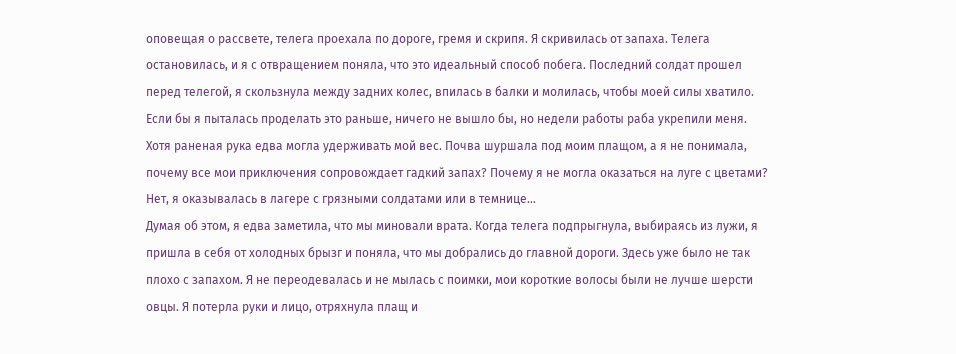оповещая о рассвете, телега проехала по дороге, гремя и скрипя. Я скривилась от запаха. Телега остановилась, и я с отвращением поняла, что это идеальный способ побега. Последний солдат прошел перед телегой, я скользнула между задних колес, впилась в балки и молилась, чтобы моей силы хватило.
Если бы я пыталась проделать это раньше, ничего не вышло бы, но недели работы раба укрепили меня. Хотя раненая рука едва могла удерживать мой вес. Почва шуршала под моим плащом, а я не понимала, почему все мои приключения сопровождает гадкий запах? Почему я не могла оказаться на луге с цветами? Нет, я оказывалась в лагере с грязными солдатами или в темнице…
Думая об этом, я едва заметила, что мы миновали врата. Когда телега подпрыгнула, выбираясь из лужи, я пришла в себя от холодных брызг и поняла, что мы добрались до главной дороги. Здесь уже было не так плохо с запахом. Я не переодевалась и не мылась с поимки, мои короткие волосы были не лучше шерсти овцы. Я потерла руки и лицо, отряхнула плащ и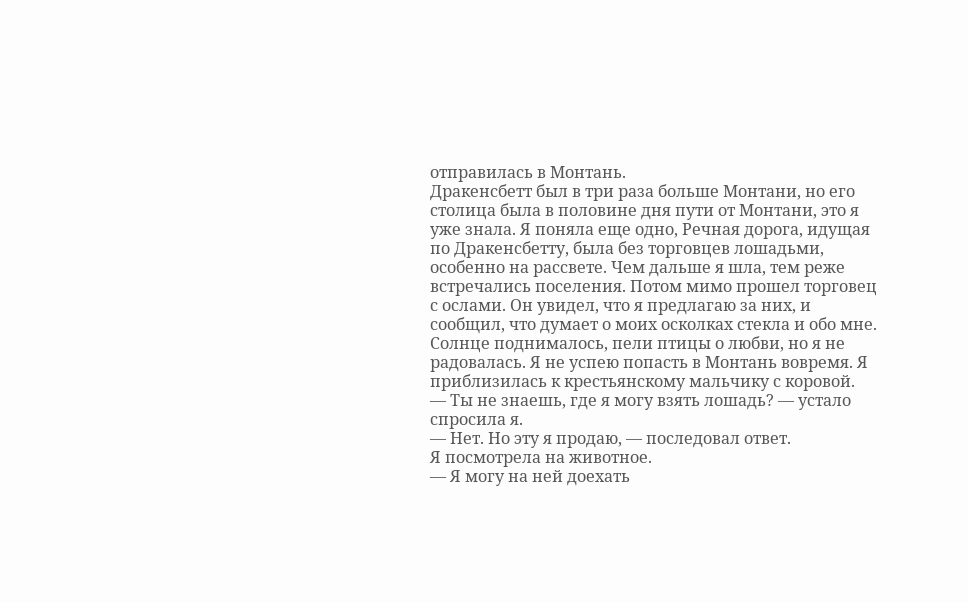отправилась в Монтань.
Дракенсбетт был в три раза больше Монтани, но его столица была в половине дня пути от Монтани, это я уже знала. Я поняла еще одно, Речная дорога, идущая по Дракенсбетту, была без торговцев лошадьми, особенно на рассвете. Чем дальше я шла, тем реже встречались поселения. Потом мимо прошел торговец с ослами. Он увидел, что я предлагаю за них, и сообщил, что думает о моих осколках стекла и обо мне.
Солнце поднималось, пели птицы о любви, но я не радовалась. Я не успею попасть в Монтань вовремя. Я приблизилась к крестьянскому мальчику с коровой.
— Ты не знаешь, где я могу взять лошадь? — устало спросила я.
— Нет. Но эту я продаю, — последовал ответ.
Я посмотрела на животное.
— Я могу на ней доехать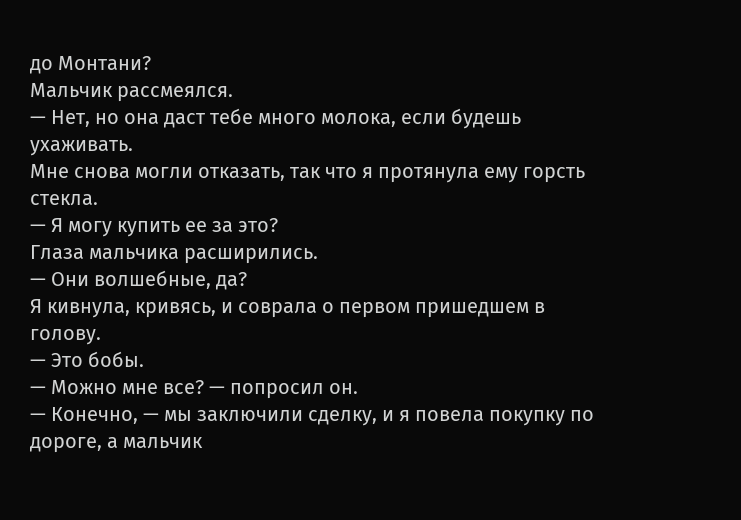до Монтани?
Мальчик рассмеялся.
— Нет, но она даст тебе много молока, если будешь ухаживать.
Мне снова могли отказать, так что я протянула ему горсть стекла.
— Я могу купить ее за это?
Глаза мальчика расширились.
— Они волшебные, да?
Я кивнула, кривясь, и соврала о первом пришедшем в голову.
— Это бобы.
— Можно мне все? — попросил он.
— Конечно, — мы заключили сделку, и я повела покупку по дороге, а мальчик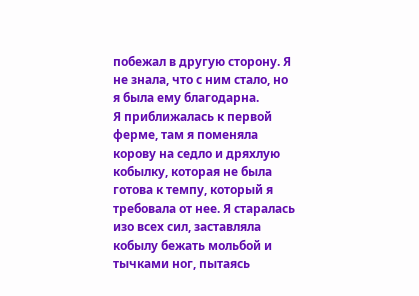побежал в другую сторону. Я не знала, что с ним стало, но я была ему благодарна.
Я приближалась к первой ферме, там я поменяла корову на седло и дряхлую кобылку, которая не была готова к темпу, который я требовала от нее. Я старалась изо всех сил, заставляла кобылу бежать мольбой и тычками ног, пытаясь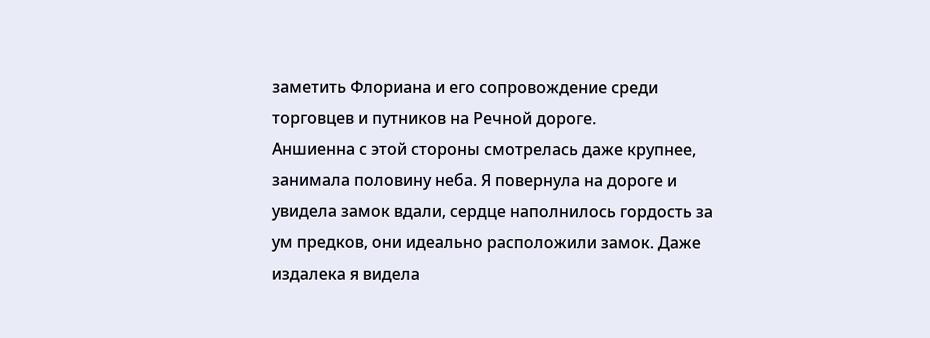заметить Флориана и его сопровождение среди торговцев и путников на Речной дороге.
Аншиенна с этой стороны смотрелась даже крупнее, занимала половину неба. Я повернула на дороге и увидела замок вдали, сердце наполнилось гордость за ум предков, они идеально расположили замок. Даже издалека я видела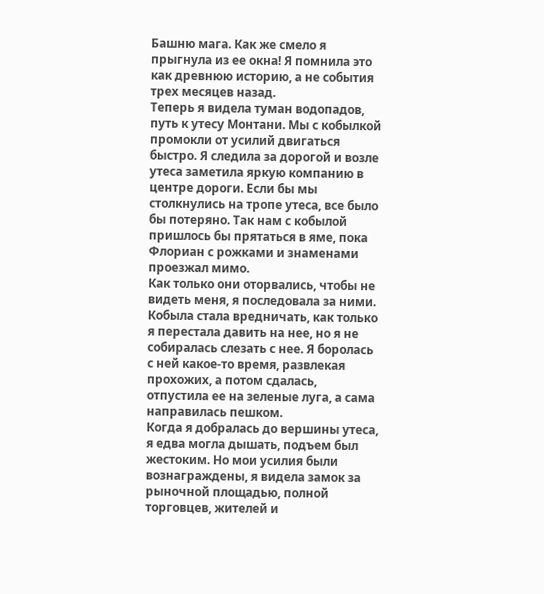Башню мага. Как же смело я прыгнула из ее окна! Я помнила это как древнюю историю, а не события трех месяцев назад.
Теперь я видела туман водопадов, путь к утесу Монтани. Мы с кобылкой промокли от усилий двигаться быстро. Я следила за дорогой и возле утеса заметила яркую компанию в центре дороги. Если бы мы столкнулись на тропе утеса, все было бы потеряно. Так нам с кобылой пришлось бы прятаться в яме, пока Флориан с рожками и знаменами проезжал мимо.
Как только они оторвались, чтобы не видеть меня, я последовала за ними. Кобыла стала вредничать, как только я перестала давить на нее, но я не собиралась слезать с нее. Я боролась с ней какое-то время, развлекая прохожих, а потом сдалась, отпустила ее на зеленые луга, а сама направилась пешком.
Когда я добралась до вершины утеса, я едва могла дышать, подъем был жестоким. Но мои усилия были вознаграждены, я видела замок за рыночной площадью, полной торговцев, жителей и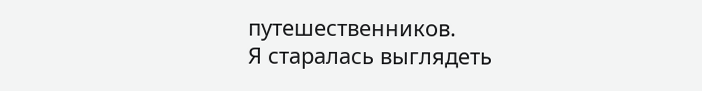путешественников.
Я старалась выглядеть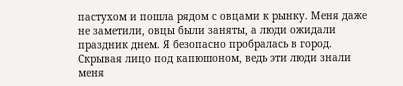пастухом и пошла рядом с овцами к рынку. Меня даже не заметили, овцы были заняты, а люди ожидали праздник днем. Я безопасно пробралась в город.
Скрывая лицо под капюшоном, ведь эти люди знали меня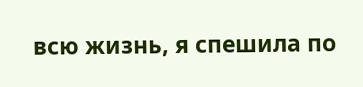всю жизнь, я спешила по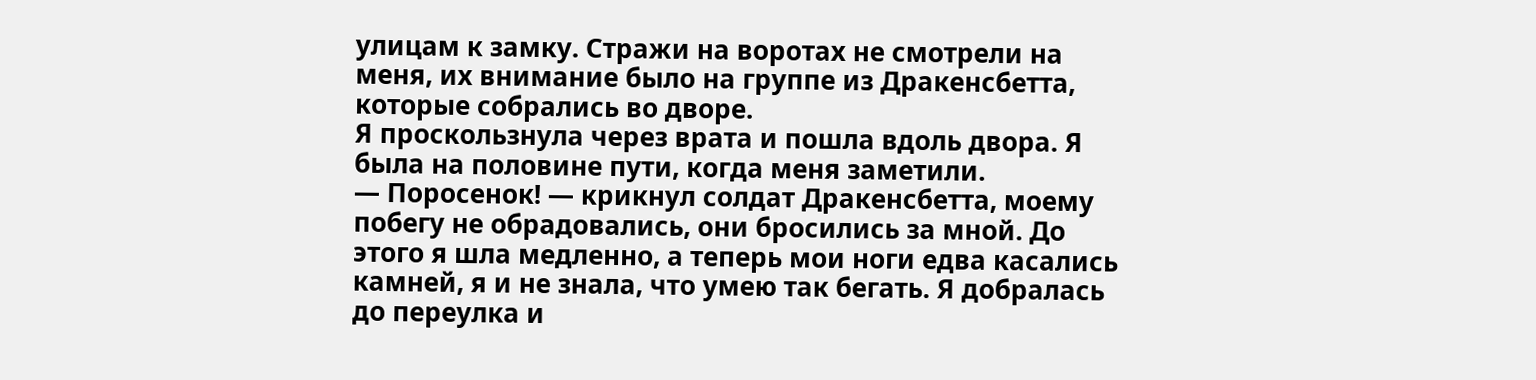улицам к замку. Стражи на воротах не смотрели на меня, их внимание было на группе из Дракенсбетта, которые собрались во дворе.
Я проскользнула через врата и пошла вдоль двора. Я была на половине пути, когда меня заметили.
— Поросенок! — крикнул солдат Дракенсбетта, моему побегу не обрадовались, они бросились за мной. До этого я шла медленно, а теперь мои ноги едва касались камней, я и не знала, что умею так бегать. Я добралась до переулка и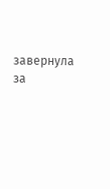завернула за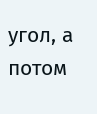угол, а потом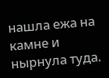нашла ежа на камне и нырнула туда.